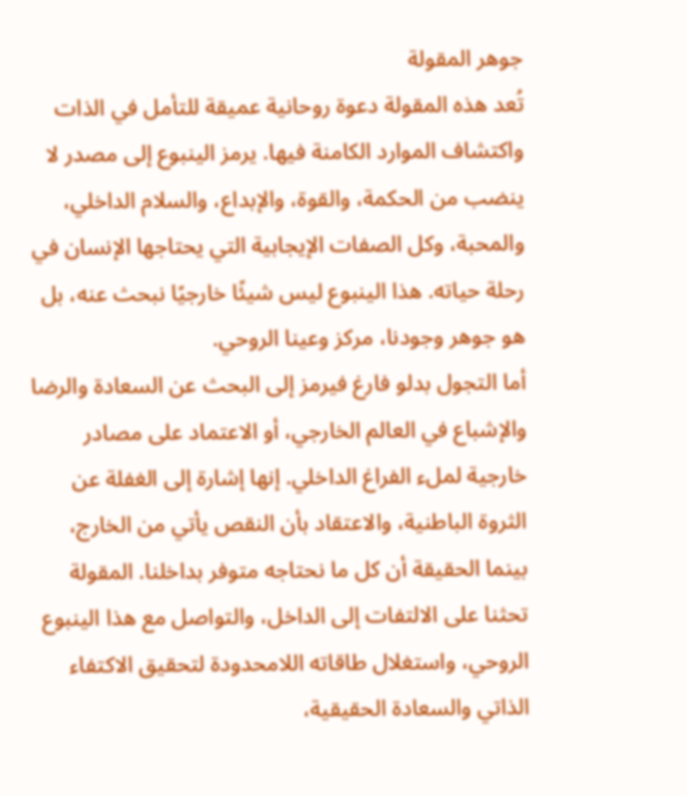جوهر المقولة
تُعد هذه المقولة دعوة روحانية عميقة للتأمل في الذات واكتشاف الموارد الكامنة فيها. يرمز الينبوع إلى مصدر لا ينضب من الحكمة، والقوة، والإبداع، والسلام الداخلي، والمحبة، وكل الصفات الإيجابية التي يحتاجها الإنسان في رحلة حياته. هذا الينبوع ليس شيئًا خارجيًا نبحث عنه، بل هو جوهر وجودنا، مركز وعينا الروحي.
أما التجول بدلو فارغ فيرمز إلى البحث عن السعادة والرضا والإشباع في العالم الخارجي، أو الاعتماد على مصادر خارجية لملء الفراغ الداخلي. إنها إشارة إلى الغفلة عن الثروة الباطنية، والاعتقاد بأن النقص يأتي من الخارج، بينما الحقيقة أن كل ما نحتاجه متوفر بداخلنا. المقولة تحثنا على الالتفات إلى الداخل، والتواصل مع هذا الينبوع الروحي، واستغلال طاقاته اللامحدودة لتحقيق الاكتفاء الذاتي والسعادة الحقيقية،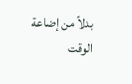بدلاً من إضاعة الوقت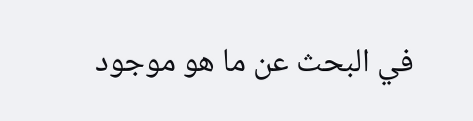في البحث عن ما هو موجود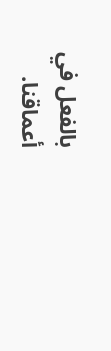بالفعل في أعماقنا.